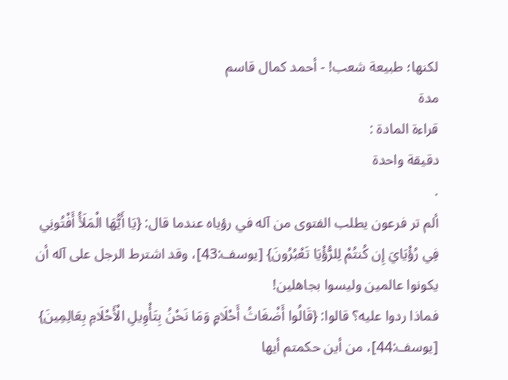لكنها؛ طبيعة شعب! - أحمد كمال قاسم
مدة
قراءة المادة :
دقيقة واحدة
.
ألم تر فرعون يطلب الفتوى من آله في رؤياه عندما قال: {يَا أَيُّهَا الْمَلَأُ أَفْتُونِي فِي رُؤْيَايَ إِن كُنتُمْ لِلرُّؤْيَا تَعْبُرُونَ} [يوسف:43]، وقد اشترط الرجل على آله أن يكونوا عالمين وليسوا بجاهلين!
فماذا ردوا عليه؟ قالوا: {قَالُوا أَضْغَاثُ أَحْلَامٍ وَمَا نَحْنُ بِتَأْوِيلِ الْأَحْلَامِ بِعَالِمِينَ} [يوسف:44]، من أين حكمتم أيها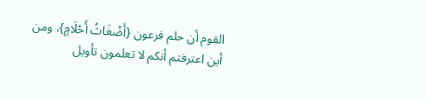القوم أن حلم فرعون {أَضْغَاثُ أَحْلَامٍ}، ومن أين اعترفتم أنكم لا تعلمون تأويل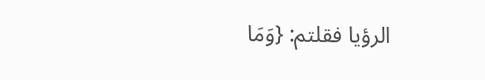الرؤيا فقلتم: {وَمَا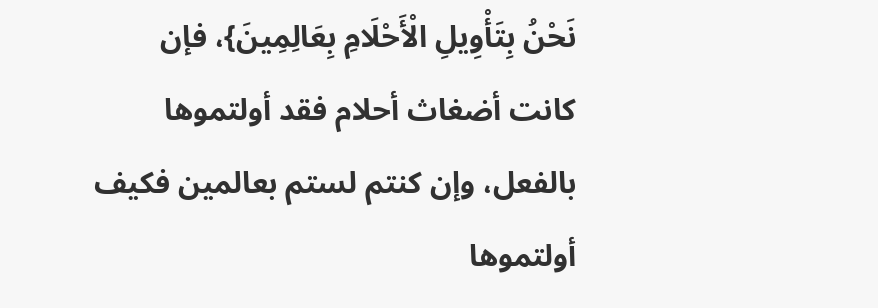نَحْنُ بِتَأْوِيلِ الْأَحْلَامِ بِعَالِمِينَ}، فإن كانت أضغاث أحلام فقد أولتموها بالفعل، وإن كنتم لستم بعالمين فكيف أولتموها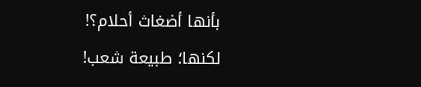بأنها أضغاث أحلام؟!
لكنها؛ طبيعة شعب!